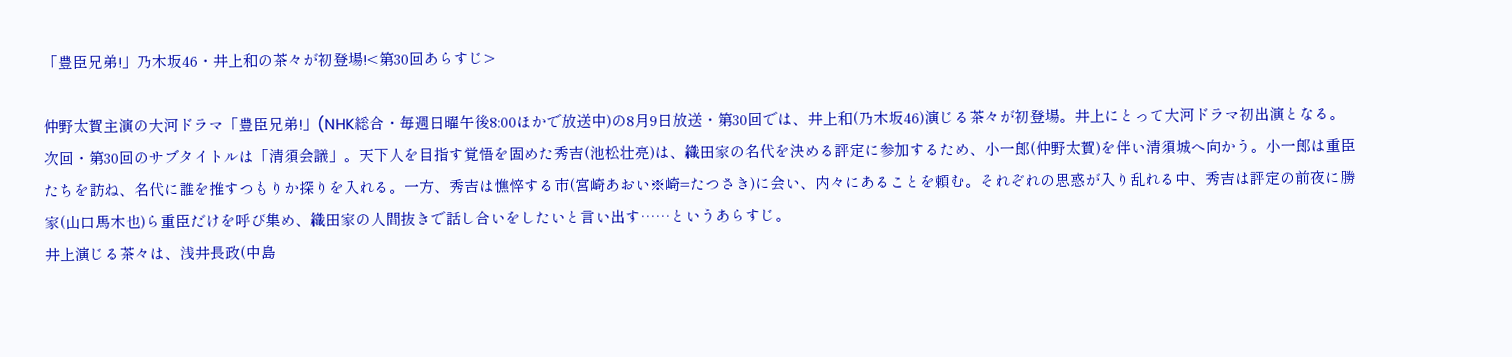「豊臣兄弟!」乃木坂46・井上和の茶々が初登場!<第30回あらすじ>

仲野太賀主演の大河ドラマ「豊臣兄弟!」(NHK総合・毎週日曜午後8:00ほかで放送中)の8月9日放送・第30回では、井上和(乃木坂46)演じる茶々が初登場。井上にとって大河ドラマ初出演となる。
次回・第30回のサブタイトルは「清須会議」。天下人を目指す覚悟を固めた秀吉(池松壮亮)は、織田家の名代を決める評定に参加するため、小一郎(仲野太賀)を伴い清須城へ向かう。小一郎は重臣たちを訪ね、名代に誰を推すつもりか探りを入れる。一方、秀吉は憔悴する市(宮崎あおい※崎=たつさき)に会い、内々にあることを頼む。それぞれの思惑が入り乱れる中、秀吉は評定の前夜に勝家(山口馬木也)ら重臣だけを呼び集め、織田家の人間抜きで話し合いをしたいと言い出す……というあらすじ。
井上演じる茶々は、浅井長政(中島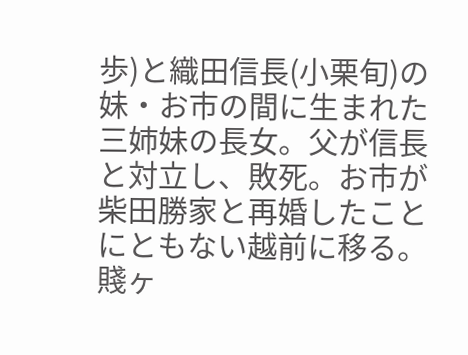歩)と織田信長(小栗旬)の妹・お市の間に生まれた三姉妹の長女。父が信長と対立し、敗死。お市が柴田勝家と再婚したことにともない越前に移る。賤ヶ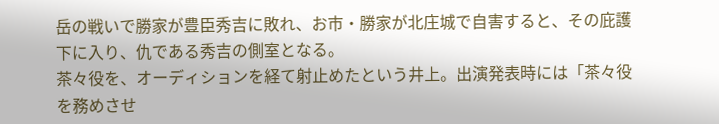岳の戦いで勝家が豊臣秀吉に敗れ、お市・勝家が北庄城で自害すると、その庇護下に入り、仇である秀吉の側室となる。
茶々役を、オーディションを経て射止めたという井上。出演発表時には「茶々役を務めさせ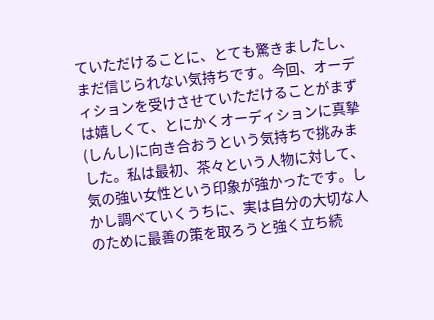ていただけることに、とても驚きましたし、まだ信じられない気持ちです。今回、オーディションを受けさせていただけることがまずは嬉しくて、とにかくオーディションに真摯(しんし)に向き合おうという気持ちで挑みました。私は最初、茶々という人物に対して、気の強い女性という印象が強かったです。しかし調べていくうちに、実は自分の大切な人のために最善の策を取ろうと強く立ち続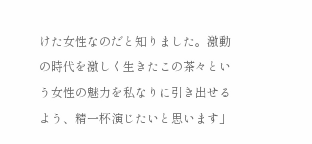けた女性なのだと知りました。激動の時代を激しく生きたこの茶々という女性の魅力を私なりに引き出せるよう、精一杯演じたいと思います」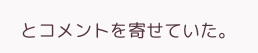とコメントを寄せていた。